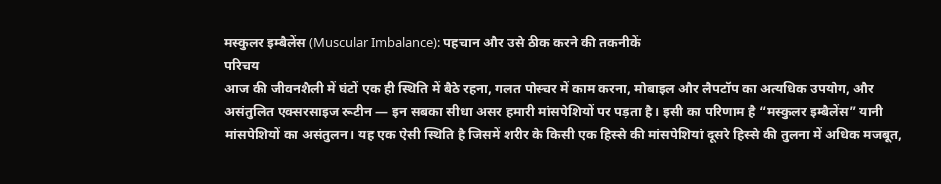मस्कुलर इम्बैलेंस (Muscular Imbalance): पहचान और उसे ठीक करने की तकनीकें
परिचय
आज की जीवनशैली में घंटों एक ही स्थिति में बैठे रहना, गलत पोस्चर में काम करना, मोबाइल और लैपटॉप का अत्यधिक उपयोग, और असंतुलित एक्सरसाइज रूटीन — इन सबका सीधा असर हमारी मांसपेशियों पर पड़ता है। इसी का परिणाम है “मस्कुलर इम्बैलेंस” यानी मांसपेशियों का असंतुलन। यह एक ऐसी स्थिति है जिसमें शरीर के किसी एक हिस्से की मांसपेशियां दूसरे हिस्से की तुलना में अधिक मजबूत,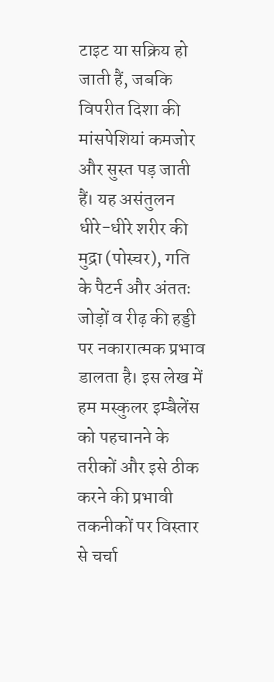टाइट या सक्रिय हो जाती हैं, जबकि विपरीत दिशा की मांसपेशियां कमजोर और सुस्त पड़ जाती हैं। यह असंतुलन धीरे-धीरे शरीर की मुद्रा (पोस्चर), गति के पैटर्न और अंततः जोड़ों व रीढ़ की हड्डी पर नकारात्मक प्रभाव डालता है। इस लेख में हम मस्कुलर इम्बैलेंस को पहचानने के तरीकों और इसे ठीक करने की प्रभावी तकनीकों पर विस्तार से चर्चा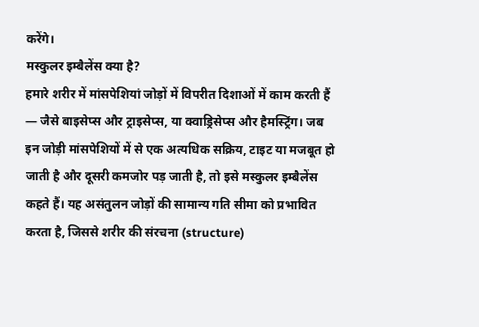करेंगे।
मस्कुलर इम्बैलेंस क्या है?
हमारे शरीर में मांसपेशियां जोड़ों में विपरीत दिशाओं में काम करती हैं — जैसे बाइसेप्स और ट्राइसेप्स, या क्वाड्रिसेप्स और हैमस्ट्रिंग। जब इन जोड़ी मांसपेशियों में से एक अत्यधिक सक्रिय, टाइट या मजबूत हो जाती है और दूसरी कमजोर पड़ जाती है, तो इसे मस्कुलर इम्बैलेंस कहते हैं। यह असंतुलन जोड़ों की सामान्य गति सीमा को प्रभावित करता है, जिससे शरीर की संरचना (structure)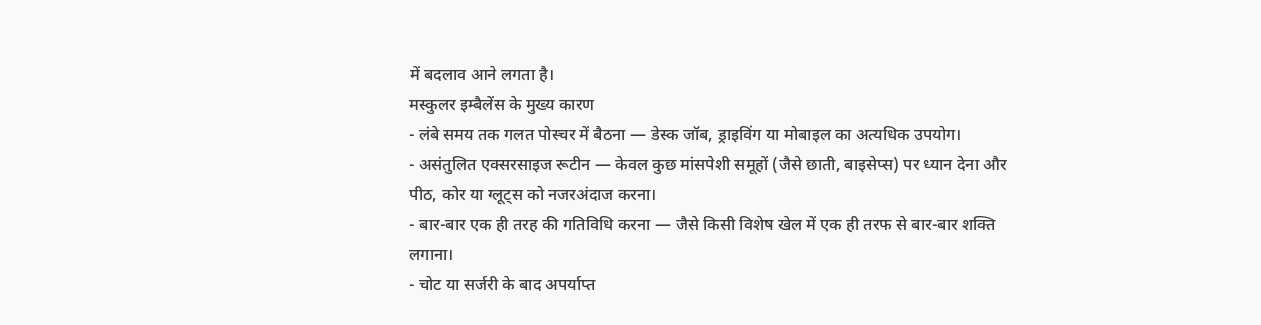में बदलाव आने लगता है।
मस्कुलर इम्बैलेंस के मुख्य कारण
- लंबे समय तक गलत पोस्चर में बैठना — डेस्क जॉब, ड्राइविंग या मोबाइल का अत्यधिक उपयोग।
- असंतुलित एक्सरसाइज रूटीन — केवल कुछ मांसपेशी समूहों (जैसे छाती, बाइसेप्स) पर ध्यान देना और पीठ, कोर या ग्लूट्स को नजरअंदाज करना।
- बार-बार एक ही तरह की गतिविधि करना — जैसे किसी विशेष खेल में एक ही तरफ से बार-बार शक्ति लगाना।
- चोट या सर्जरी के बाद अपर्याप्त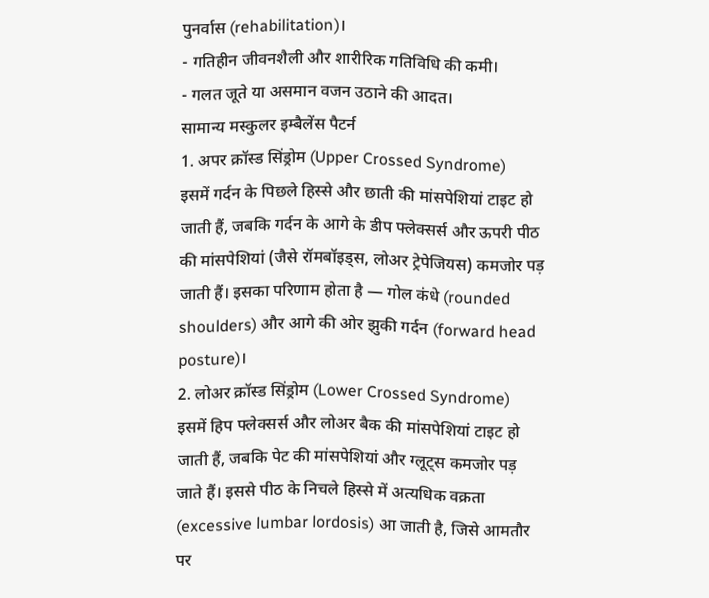पुनर्वास (rehabilitation)।
- गतिहीन जीवनशैली और शारीरिक गतिविधि की कमी।
- गलत जूते या असमान वजन उठाने की आदत।
सामान्य मस्कुलर इम्बैलेंस पैटर्न
1. अपर क्रॉस्ड सिंड्रोम (Upper Crossed Syndrome)
इसमें गर्दन के पिछले हिस्से और छाती की मांसपेशियां टाइट हो जाती हैं, जबकि गर्दन के आगे के डीप फ्लेक्सर्स और ऊपरी पीठ की मांसपेशियां (जैसे रॉमबॉइड्स, लोअर ट्रेपेजियस) कमजोर पड़ जाती हैं। इसका परिणाम होता है — गोल कंधे (rounded shoulders) और आगे की ओर झुकी गर्दन (forward head posture)।
2. लोअर क्रॉस्ड सिंड्रोम (Lower Crossed Syndrome)
इसमें हिप फ्लेक्सर्स और लोअर बैक की मांसपेशियां टाइट हो जाती हैं, जबकि पेट की मांसपेशियां और ग्लूट्स कमजोर पड़ जाते हैं। इससे पीठ के निचले हिस्से में अत्यधिक वक्रता (excessive lumbar lordosis) आ जाती है, जिसे आमतौर पर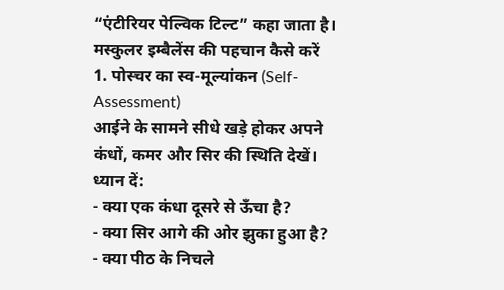“एंटीरियर पेल्विक टिल्ट” कहा जाता है।
मस्कुलर इम्बैलेंस की पहचान कैसे करें
1. पोस्चर का स्व-मूल्यांकन (Self-Assessment)
आईने के सामने सीधे खड़े होकर अपने कंधों, कमर और सिर की स्थिति देखें। ध्यान दें:
- क्या एक कंधा दूसरे से ऊँचा है?
- क्या सिर आगे की ओर झुका हुआ है?
- क्या पीठ के निचले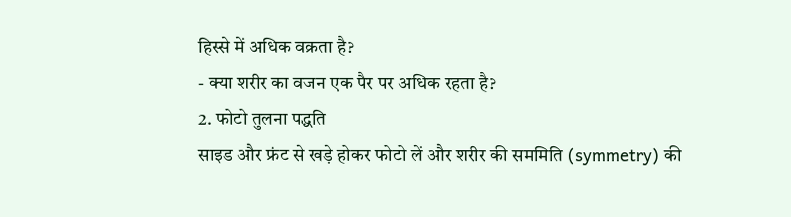हिस्से में अधिक वक्रता है?
- क्या शरीर का वजन एक पैर पर अधिक रहता है?
2. फोटो तुलना पद्धति
साइड और फ्रंट से खड़े होकर फोटो लें और शरीर की सममिति (symmetry) की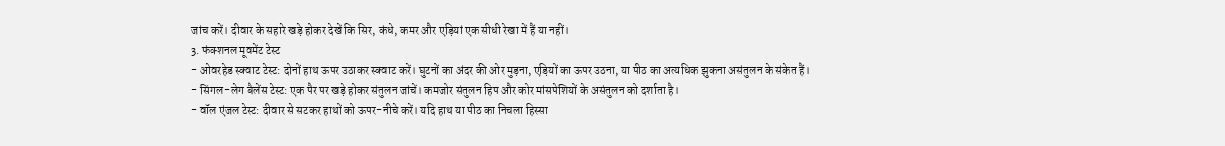जांच करें। दीवार के सहारे खड़े होकर देखें कि सिर, कंधे, कमर और एड़ियां एक सीधी रेखा में हैं या नहीं।
3. फंक्शनल मूवमेंट टेस्ट
- ओवरहेड स्क्वाट टेस्ट: दोनों हाथ ऊपर उठाकर स्क्वाट करें। घुटनों का अंदर की ओर मुड़ना, एड़ियों का ऊपर उठना, या पीठ का अत्यधिक झुकना असंतुलन के संकेत हैं।
- सिंगल-लेग बैलेंस टेस्ट: एक पैर पर खड़े होकर संतुलन जांचें। कमजोर संतुलन हिप और कोर मांसपेशियों के असंतुलन को दर्शाता है।
- वॉल एंजल टेस्ट: दीवार से सटकर हाथों को ऊपर-नीचे करें। यदि हाथ या पीठ का निचला हिस्सा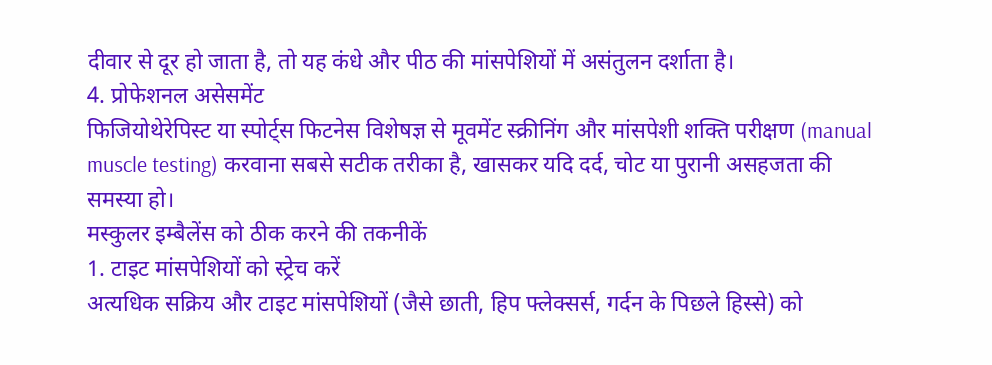दीवार से दूर हो जाता है, तो यह कंधे और पीठ की मांसपेशियों में असंतुलन दर्शाता है।
4. प्रोफेशनल असेसमेंट
फिजियोथेरेपिस्ट या स्पोर्ट्स फिटनेस विशेषज्ञ से मूवमेंट स्क्रीनिंग और मांसपेशी शक्ति परीक्षण (manual muscle testing) करवाना सबसे सटीक तरीका है, खासकर यदि दर्द, चोट या पुरानी असहजता की समस्या हो।
मस्कुलर इम्बैलेंस को ठीक करने की तकनीकें
1. टाइट मांसपेशियों को स्ट्रेच करें
अत्यधिक सक्रिय और टाइट मांसपेशियों (जैसे छाती, हिप फ्लेक्सर्स, गर्दन के पिछले हिस्से) को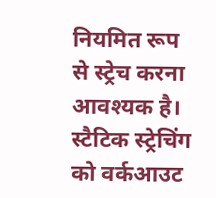नियमित रूप से स्ट्रेच करना आवश्यक है। स्टैटिक स्ट्रेचिंग को वर्कआउट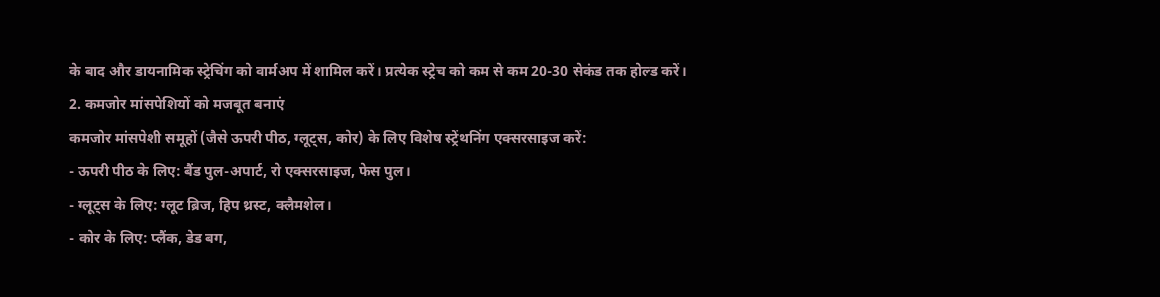के बाद और डायनामिक स्ट्रेचिंग को वार्मअप में शामिल करें। प्रत्येक स्ट्रेच को कम से कम 20-30 सेकंड तक होल्ड करें।
2. कमजोर मांसपेशियों को मजबूत बनाएं
कमजोर मांसपेशी समूहों (जैसे ऊपरी पीठ, ग्लूट्स, कोर) के लिए विशेष स्ट्रेंथनिंग एक्सरसाइज करें:
- ऊपरी पीठ के लिए: बैंड पुल-अपार्ट, रो एक्सरसाइज, फेस पुल।
- ग्लूट्स के लिए: ग्लूट ब्रिज, हिप थ्रस्ट, क्लैमशेल।
- कोर के लिए: प्लैंक, डेड बग,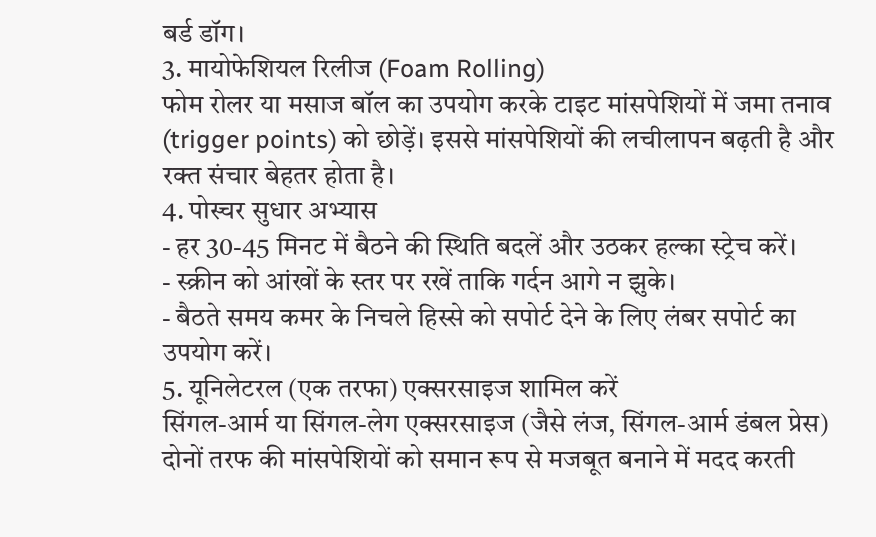बर्ड डॉग।
3. मायोफेशियल रिलीज (Foam Rolling)
फोम रोलर या मसाज बॉल का उपयोग करके टाइट मांसपेशियों में जमा तनाव (trigger points) को छोड़ें। इससे मांसपेशियों की लचीलापन बढ़ती है और रक्त संचार बेहतर होता है।
4. पोस्चर सुधार अभ्यास
- हर 30-45 मिनट में बैठने की स्थिति बदलें और उठकर हल्का स्ट्रेच करें।
- स्क्रीन को आंखों के स्तर पर रखें ताकि गर्दन आगे न झुके।
- बैठते समय कमर के निचले हिस्से को सपोर्ट देने के लिए लंबर सपोर्ट का उपयोग करें।
5. यूनिलेटरल (एक तरफा) एक्सरसाइज शामिल करें
सिंगल-आर्म या सिंगल-लेग एक्सरसाइज (जैसे लंज, सिंगल-आर्म डंबल प्रेस) दोनों तरफ की मांसपेशियों को समान रूप से मजबूत बनाने में मदद करती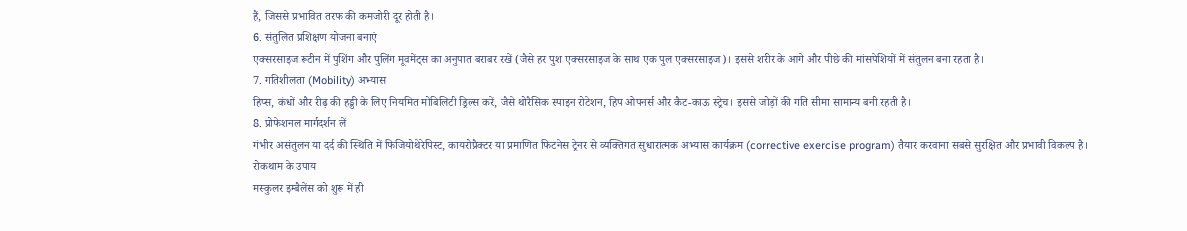हैं, जिससे प्रभावित तरफ की कमजोरी दूर होती है।
6. संतुलित प्रशिक्षण योजना बनाएं
एक्सरसाइज रूटीन में पुशिंग और पुलिंग मूवमेंट्स का अनुपात बराबर रखें (जैसे हर पुश एक्सरसाइज के साथ एक पुल एक्सरसाइज)। इससे शरीर के आगे और पीछे की मांसपेशियों में संतुलन बना रहता है।
7. गतिशीलता (Mobility) अभ्यास
हिप्स, कंधों और रीढ़ की हड्डी के लिए नियमित मोबिलिटी ड्रिल्स करें, जैसे थोरैसिक स्पाइन रोटेशन, हिप ओपनर्स और कैट-काऊ स्ट्रेच। इससे जोड़ों की गति सीमा सामान्य बनी रहती है।
8. प्रोफेशनल मार्गदर्शन लें
गंभीर असंतुलन या दर्द की स्थिति में फिजियोथेरेपिस्ट, कायरोप्रैक्टर या प्रमाणित फिटनेस ट्रेनर से व्यक्तिगत सुधारात्मक अभ्यास कार्यक्रम (corrective exercise program) तैयार करवाना सबसे सुरक्षित और प्रभावी विकल्प है।
रोकथाम के उपाय
मस्कुलर इम्बैलेंस को शुरू में ही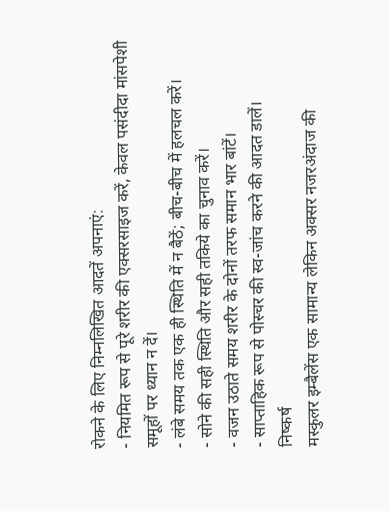रोकने के लिए निम्नलिखित आदतें अपनाएं:
- नियमित रूप से पूरे शरीर की एक्सरसाइज करें, केवल पसंदीदा मांसपेशी समूहों पर ध्यान न दें।
- लंबे समय तक एक ही स्थिति में न बैठें; बीच-बीच में हलचल करें।
- सोने की सही स्थिति और सही तकिये का चुनाव करें।
- वजन उठाते समय शरीर के दोनों तरफ समान भार बांटें।
- साप्ताहिक रूप से पोस्चर की स्व-जांच करने की आदत डालें।
निष्कर्ष
मस्कुलर इम्बैलेंस एक सामान्य लेकिन अक्सर नजरअंदाज की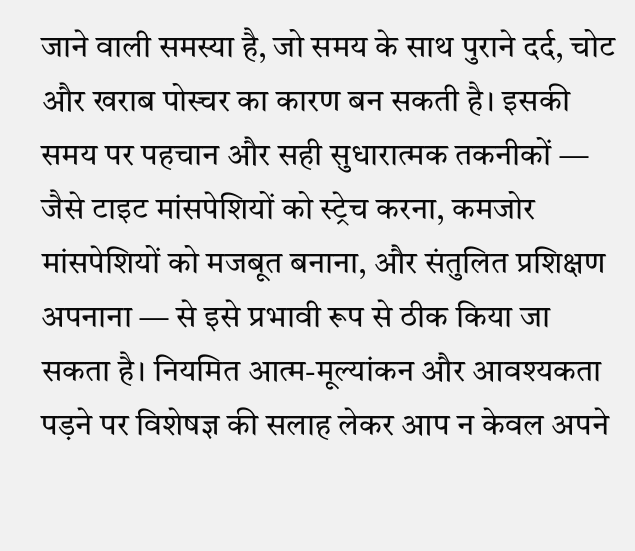जाने वाली समस्या है, जो समय के साथ पुराने दर्द, चोट और खराब पोस्चर का कारण बन सकती है। इसकी समय पर पहचान और सही सुधारात्मक तकनीकों — जैसे टाइट मांसपेशियों को स्ट्रेच करना, कमजोर मांसपेशियों को मजबूत बनाना, और संतुलित प्रशिक्षण अपनाना — से इसे प्रभावी रूप से ठीक किया जा सकता है। नियमित आत्म-मूल्यांकन और आवश्यकता पड़ने पर विशेषज्ञ की सलाह लेकर आप न केवल अपने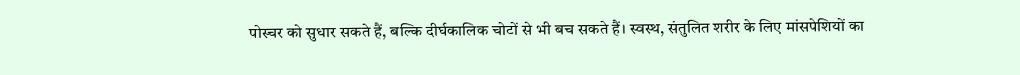पोस्चर को सुधार सकते हैं, बल्कि दीर्घकालिक चोटों से भी बच सकते हैं। स्वस्थ, संतुलित शरीर के लिए मांसपेशियों का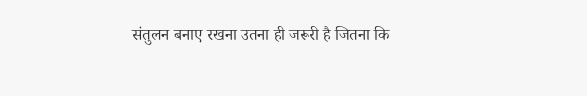संतुलन बनाए रखना उतना ही जरूरी है जितना कि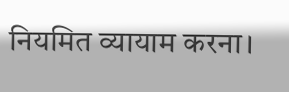नियमित व्यायाम करना।